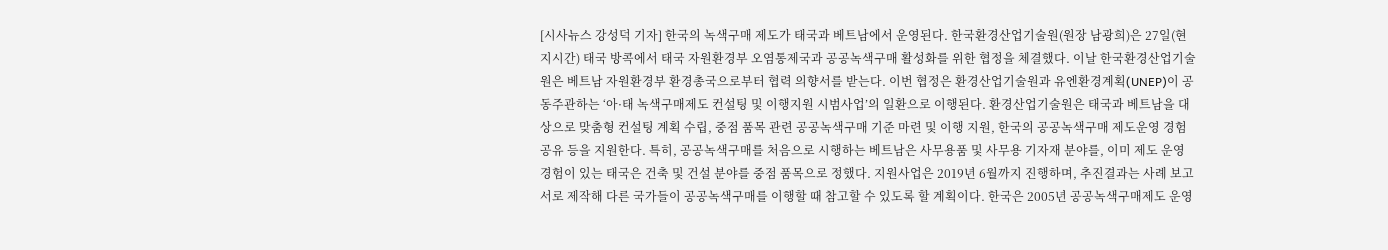[시사뉴스 강성덕 기자] 한국의 녹색구매 제도가 태국과 베트남에서 운영된다. 한국환경산업기술원(원장 남광희)은 27일(현지시간) 태국 방콕에서 태국 자원환경부 오염통제국과 공공녹색구매 활성화를 위한 협정을 체결했다. 이날 한국환경산업기술원은 베트남 자원환경부 환경총국으로부터 협력 의향서를 받는다. 이번 협정은 환경산업기술원과 유엔환경계획(UNEP)이 공동주관하는 ‘아·태 녹색구매제도 컨설팅 및 이행지원 시범사업’의 일환으로 이행된다. 환경산업기술원은 태국과 베트남을 대상으로 맞춤형 컨설팅 계획 수립, 중점 품목 관련 공공녹색구매 기준 마련 및 이행 지원, 한국의 공공녹색구매 제도운영 경험 공유 등을 지원한다. 특히, 공공녹색구매를 처음으로 시행하는 베트남은 사무용품 및 사무용 기자재 분야를, 이미 제도 운영 경험이 있는 태국은 건축 및 건설 분야를 중점 품목으로 정했다. 지원사업은 2019년 6월까지 진행하며, 추진결과는 사례 보고서로 제작해 다른 국가들이 공공녹색구매를 이행할 때 참고할 수 있도록 할 계획이다. 한국은 2005년 공공녹색구매제도 운영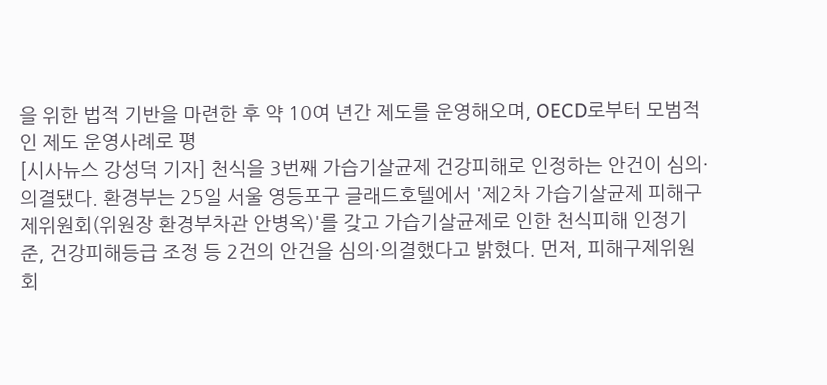을 위한 법적 기반을 마련한 후 약 10여 년간 제도를 운영해오며, OECD로부터 모범적인 제도 운영사례로 평
[시사뉴스 강성덕 기자] 천식을 3번째 가습기살균제 건강피해로 인정하는 안건이 심의·의결됐다. 환경부는 25일 서울 영등포구 글래드호텔에서 '제2차 가습기살균제 피해구제위원회(위원장 환경부차관 안병옥)'를 갖고 가습기살균제로 인한 천식피해 인정기준, 건강피해등급 조정 등 2건의 안건을 심의·의결했다고 밝혔다. 먼저, 피해구제위원회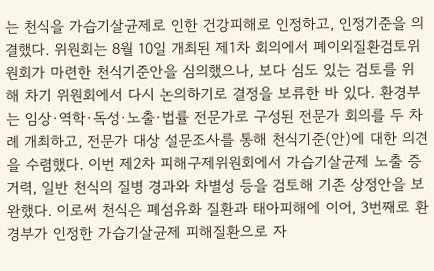는 천식을 가습기살균제로 인한 건강피해로 인정하고, 인정기준을 의결했다. 위원회는 8월 10일 개최된 제1차 회의에서 폐이외질환검토위원회가 마련한 천식기준안을 심의했으나, 보다 심도 있는 검토를 위해 차기 위원회에서 다시 논의하기로 결정을 보류한 바 있다. 환경부는 임상·역학·독성·노출·법률 전문가로 구성된 전문가 회의를 두 차례 개최하고, 전문가 대상 설문조사를 통해 천식기준(안)에 대한 의견을 수렴했다. 이번 제2차 피해구제위원회에서 가습기살균제 노출 증거력, 일반 천식의 질병 경과와 차별성 등을 검토해 기존 상정안을 보완했다. 이로써 천식은 폐섬유화 질환과 태아피해에 이어, 3번째로 환경부가 인정한 가습기살균제 피해질환으로 자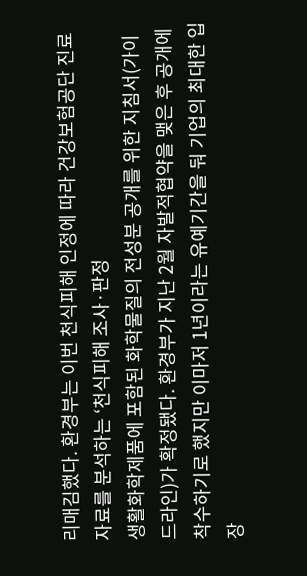리매김했다. 환경부는 이번 천식피해 인정에 따라 건강보험공단 진료자료를 분석하는 ‘천식피해 조사·판정
생활화학제품에 포함된 화학물질의 전성분 공개를 위한 지침서(가이드라인)가 확정됐다. 환경부가 지난 2월 자발적협약을 맺은 후 공개에 착수하기로 했지만 이마저 1년이라는 유예기간을 둬 기업의 최대한 입장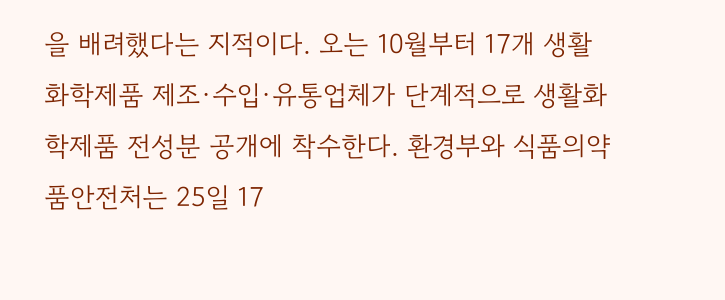을 배려했다는 지적이다. 오는 10월부터 17개 생활화학제품 제조·수입·유통업체가 단계적으로 생활화학제품 전성분 공개에 착수한다. 환경부와 식품의약품안전처는 25일 17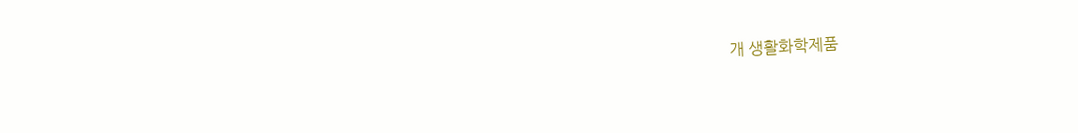개 생활화학제품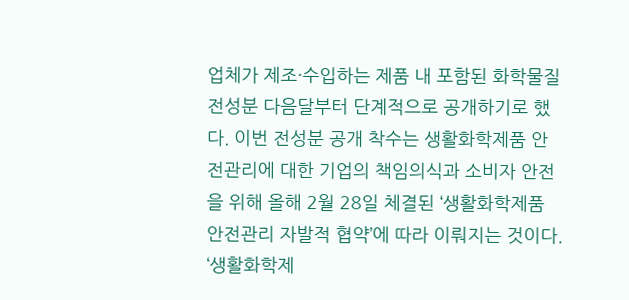업체가 제조·수입하는 제품 내 포함된 화학물질 전성분 다음달부터 단계적으로 공개하기로 했다. 이번 전성분 공개 착수는 생활화학제품 안전관리에 대한 기업의 책임의식과 소비자 안전을 위해 올해 2월 28일 체결된 ‘생활화학제품 안전관리 자발적 협약’에 따라 이뤄지는 것이다. ‘생활화학제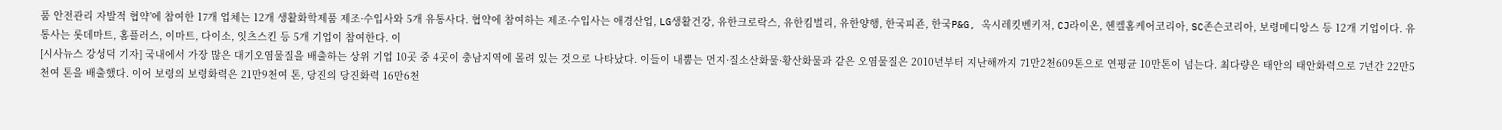품 안전관리 자발적 협약’에 참여한 17개 업체는 12개 생활화학제품 제조·수입사와 5개 유통사다. 협약에 참여하는 제조·수입사는 애경산업, LG생활건강, 유한크로락스, 유한킴벌리, 유한양행, 한국피죤, 한국P&G, 옥시레킷벤키저, CJ라이온, 헨켈홈케어코리아, SC존슨코리아, 보령메디앙스 등 12개 기업이다. 유통사는 롯데마트, 홈플러스, 이마트, 다이소, 잇츠스킨 등 5개 기업이 참여한다. 이
[시사뉴스 강성덕 기자] 국내에서 가장 많은 대기오염물질을 배출하는 상위 기업 10곳 중 4곳이 충남지역에 몰려 있는 것으로 나타났다. 이들이 내뿜는 먼지·질소산화물·황산화물과 같은 오염물질은 2010년부터 지난해까지 71만2천609톤으로 연평균 10만톤이 넘는다. 최다량은 태안의 태안화력으로 7년간 22만5천여 톤을 배출했다. 이어 보령의 보령화력은 21만9천여 톤, 당진의 당진화력 16만6천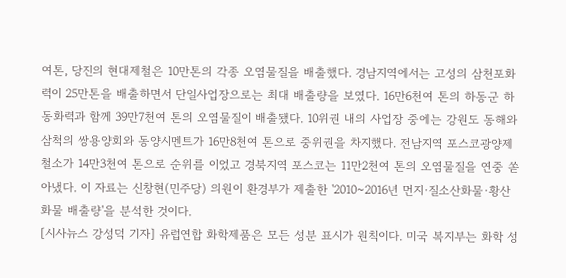여톤, 당진의 현대제철은 10만톤의 각종 오염물질을 배출했다. 경남지역에서는 고성의 삼천포화력이 25만톤을 배출하면서 단일사업장으로는 최대 배출량을 보였다. 16만6천여 톤의 하동군 하동화력과 함께 39만7천여 톤의 오염물질이 배출됐다. 10위권 내의 사업장 중에는 강원도 동해와 삼척의 쌍용양회와 동양시멘트가 16만8천여 톤으로 중위권을 차지했다. 전남지역 포스코광양제철소가 14만3천여 톤으로 순위를 이었고 경북지역 포스코는 11만2천여 톤의 오염물질을 연중 쏟아냈다. 이 자료는 신창현(민주당) 의원이 환경부가 제출한 '2010~2016년 먼지·질소산화물·황산화물 배출량'을 분석한 것이다.
[시사뉴스 강성덕 기자] 유럽연합 화학제품은 모든 성분 표시가 원칙이다. 미국 복지부는 화학 성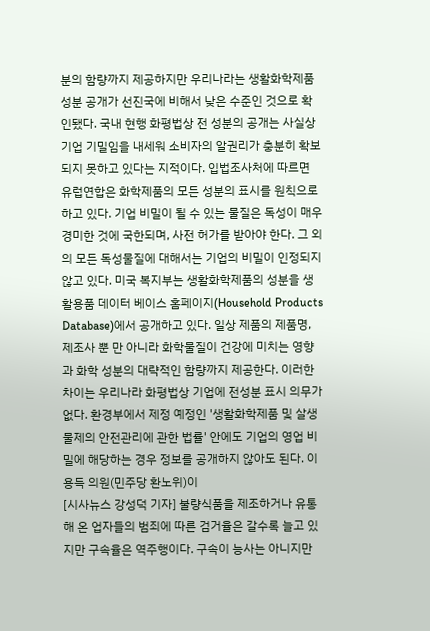분의 함량까지 제공하지만 우리나라는 생활화학제품 성분 공개가 선진국에 비해서 낮은 수준인 것으로 확인됐다. 국내 현행 화평법상 전 성분의 공개는 사실상 기업 기밀임을 내세워 소비자의 알권리가 충분히 확보되지 못하고 있다는 지적이다. 입법조사처에 따르면 유럽연합은 화학제품의 모든 성분의 표시를 원칙으로 하고 있다. 기업 비밀이 될 수 있는 물질은 독성이 매우 경미한 것에 국한되며, 사전 허가를 받아야 한다. 그 외의 모든 독성물질에 대해서는 기업의 비밀이 인정되지 않고 있다. 미국 복지부는 생활화학제품의 성분을 생활용품 데이터 베이스 홈페이지(Household Products Database)에서 공개하고 있다. 일상 제품의 제품명, 제조사 뿐 만 아니라 화학물질이 건강에 미치는 영향과 화학 성분의 대략적인 함량까지 제공한다. 이러한 차이는 우리나라 화평법상 기업에 전성분 표시 의무가 없다. 환경부에서 제정 예정인 '생활화학제품 및 살생물제의 안전관리에 관한 법률' 안에도 기업의 영업 비밀에 해당하는 경우 정보를 공개하지 않아도 된다. 이용득 의원(민주당 환노위)이
[시사뉴스 강성덕 기자] 불량식품을 제조하거나 유통해 온 업자들의 범죄에 따른 검거율은 갈수록 늘고 있지만 구속율은 역주행이다. 구속이 능사는 아니지만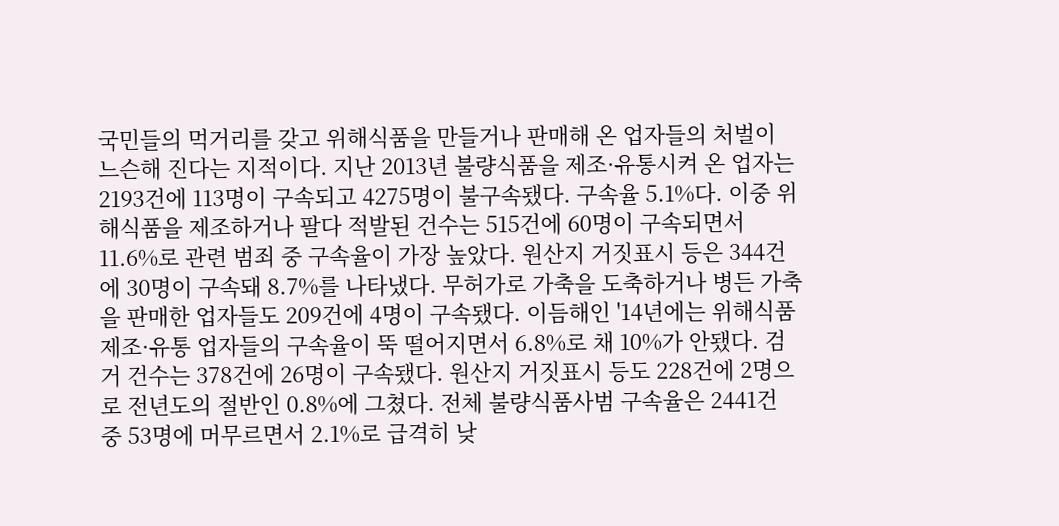국민들의 먹거리를 갖고 위해식품을 만들거나 판매해 온 업자들의 처벌이 느슨해 진다는 지적이다. 지난 2013년 불량식품을 제조·유통시켜 온 업자는 2193건에 113명이 구속되고 4275명이 불구속됐다. 구속율 5.1%다. 이중 위해식품을 제조하거나 팔다 적발된 건수는 515건에 60명이 구속되면서 11.6%로 관련 범죄 중 구속율이 가장 높았다. 원산지 거짓표시 등은 344건에 30명이 구속돼 8.7%를 나타냈다. 무허가로 가축을 도축하거나 병든 가축을 판매한 업자들도 209건에 4명이 구속됐다. 이듬해인 '14년에는 위해식품 제조·유통 업자들의 구속율이 뚝 떨어지면서 6.8%로 채 10%가 안됐다. 검거 건수는 378건에 26명이 구속됐다. 원산지 거짓표시 등도 228건에 2명으로 전년도의 절반인 0.8%에 그쳤다. 전체 불량식품사범 구속율은 2441건 중 53명에 머무르면서 2.1%로 급격히 낮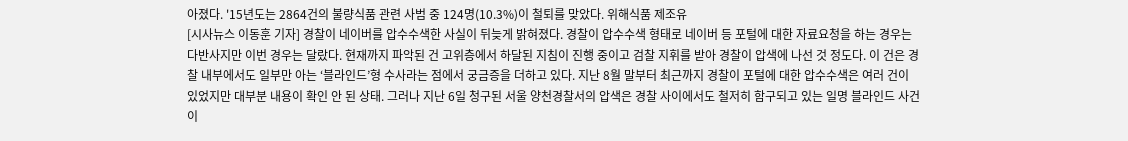아졌다. '15년도는 2864건의 불량식품 관련 사범 중 124명(10.3%)이 철퇴를 맞았다. 위해식품 제조유
[시사뉴스 이동훈 기자] 경찰이 네이버를 압수수색한 사실이 뒤늦게 밝혀졌다. 경찰이 압수수색 형태로 네이버 등 포털에 대한 자료요청을 하는 경우는 다반사지만 이번 경우는 달랐다. 현재까지 파악된 건 고위층에서 하달된 지침이 진행 중이고 검찰 지휘를 받아 경찰이 압색에 나선 것 정도다. 이 건은 경찰 내부에서도 일부만 아는 ‘블라인드’형 수사라는 점에서 궁금증을 더하고 있다. 지난 8월 말부터 최근까지 경찰이 포털에 대한 압수수색은 여러 건이 있었지만 대부분 내용이 확인 안 된 상태. 그러나 지난 6일 청구된 서울 양천경찰서의 압색은 경찰 사이에서도 철저히 함구되고 있는 일명 블라인드 사건이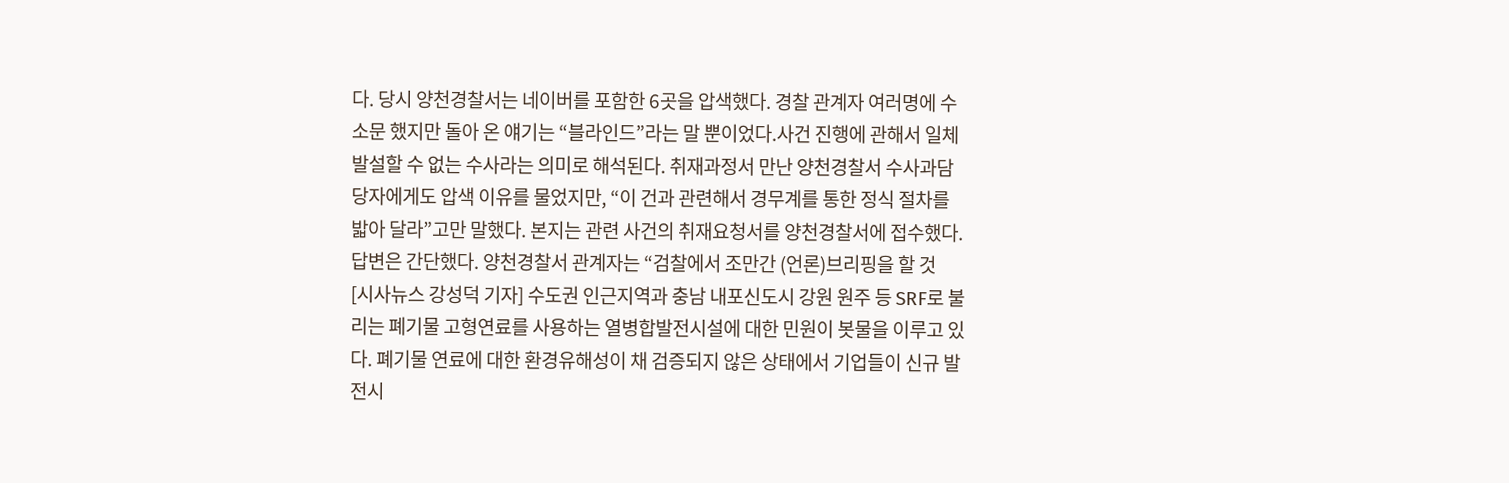다. 당시 양천경찰서는 네이버를 포함한 6곳을 압색했다. 경찰 관계자 여러명에 수소문 했지만 돌아 온 얘기는 “블라인드”라는 말 뿐이었다.사건 진행에 관해서 일체 발설할 수 없는 수사라는 의미로 해석된다. 취재과정서 만난 양천경찰서 수사과담당자에게도 압색 이유를 물었지만, “이 건과 관련해서 경무계를 통한 정식 절차를 밟아 달라”고만 말했다. 본지는 관련 사건의 취재요청서를 양천경찰서에 접수했다. 답변은 간단했다. 양천경찰서 관계자는 “검찰에서 조만간 (언론)브리핑을 할 것
[시사뉴스 강성덕 기자] 수도권 인근지역과 충남 내포신도시 강원 원주 등 SRF로 불리는 폐기물 고형연료를 사용하는 열병합발전시설에 대한 민원이 봇물을 이루고 있다. 폐기물 연료에 대한 환경유해성이 채 검증되지 않은 상태에서 기업들이 신규 발전시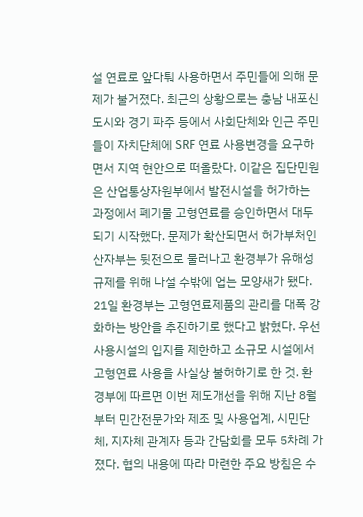설 연료로 앞다퉈 사용하면서 주민들에 의해 문제가 불거졌다. 최근의 상황으로는 충남 내포신도시와 경기 파주 등에서 사회단체와 인근 주민들이 자치단체에 SRF 연료 사용변경을 요구하면서 지역 현안으로 떠올랐다. 이같은 집단민원은 산업통상자원부에서 발전시설을 허가하는 과정에서 폐기물 고형연료를 승인하면서 대두되기 시작했다. 문제가 확산되면서 허가부처인 산자부는 뒷전으로 물러나고 환경부가 유해성 규제를 위해 나설 수밖에 업는 모양새가 됐다. 21일 환경부는 고형연료제품의 관리를 대폭 강화하는 방안을 추진하기로 했다고 밝혔다. 우선 사용시설의 입지를 제한하고 소규모 시설에서 고형연료 사용을 사실상 불허하기로 한 것. 환경부에 따르면 이번 제도개선을 위해 지난 8월부터 민간전문가와 제조 및 사용업계, 시민단체, 지자체 관계자 등과 간담회를 모두 5차례 가졌다. 협의 내용에 따라 마련한 주요 방침은 수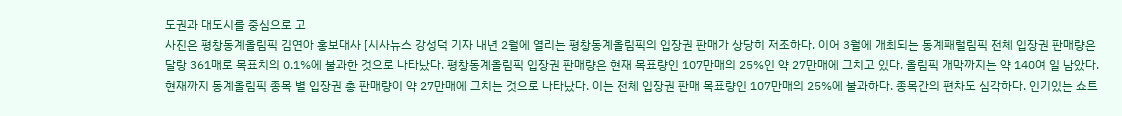도권과 대도시를 중심으로 고
사진은 평창동계올림픽 김연아 홍보대사 [시사뉴스 강성덕 기자 내년 2월에 열리는 평창동계올림픽의 입장권 판매가 상당히 저조하다. 이어 3월에 개최되는 동계패럴림픽 전체 입장권 판매량은 달랑 361매로 목표치의 0.1%에 불과한 것으로 나타났다. 평창동계올림픽 입장권 판매량은 현재 목표량인 107만매의 25%인 약 27만매에 그치고 있다. 올림픽 개막까지는 약 140여 일 남았다. 현재까지 동계올림픽 종목 별 입장권 총 판매량이 약 27만매에 그치는 것으로 나타났다. 이는 전체 입장권 판매 목표량인 107만매의 25%에 불과하다. 종목간의 편차도 심각하다. 인기있는 쇼트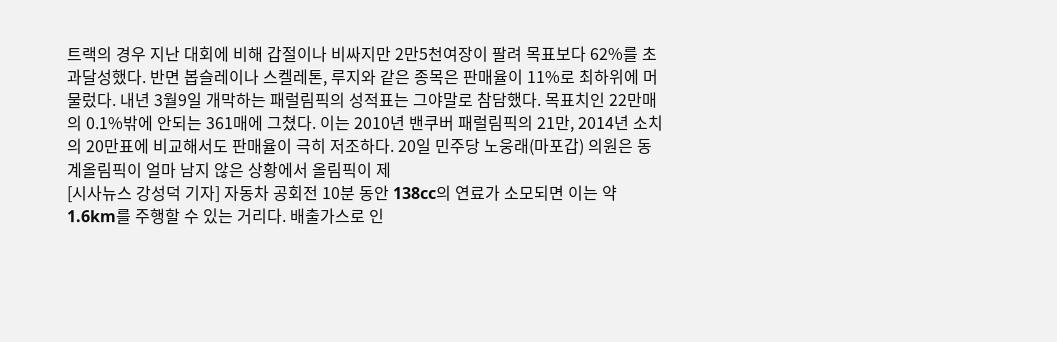트랙의 경우 지난 대회에 비해 갑절이나 비싸지만 2만5천여장이 팔려 목표보다 62%를 초과달성했다. 반면 봅슬레이나 스켈레톤, 루지와 같은 종목은 판매율이 11%로 최하위에 머물렀다. 내년 3월9일 개막하는 패럴림픽의 성적표는 그야말로 참담했다. 목표치인 22만매의 0.1%밖에 안되는 361매에 그쳤다. 이는 2010년 밴쿠버 패럴림픽의 21만, 2014년 소치의 20만표에 비교해서도 판매율이 극히 저조하다. 20일 민주당 노웅래(마포갑) 의원은 동계올림픽이 얼마 남지 않은 상황에서 올림픽이 제
[시사뉴스 강성덕 기자] 자동차 공회전 10분 동안 138cc의 연료가 소모되면 이는 약 1.6km를 주행할 수 있는 거리다. 배출가스로 인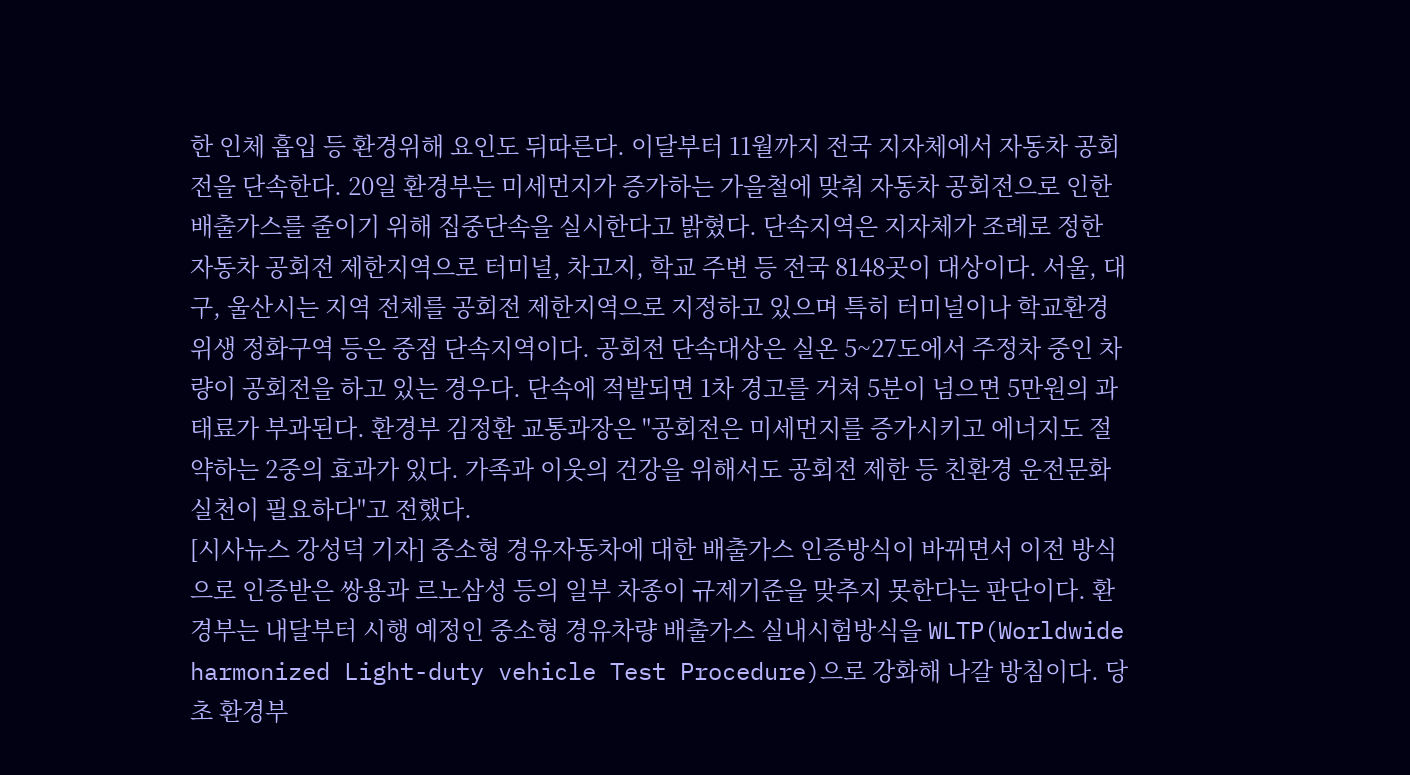한 인체 흡입 등 환경위해 요인도 뒤따른다. 이달부터 11월까지 전국 지자체에서 자동차 공회전을 단속한다. 20일 환경부는 미세먼지가 증가하는 가을철에 맞춰 자동차 공회전으로 인한 배출가스를 줄이기 위해 집중단속을 실시한다고 밝혔다. 단속지역은 지자체가 조례로 정한 자동차 공회전 제한지역으로 터미널, 차고지, 학교 주변 등 전국 8148곳이 대상이다. 서울, 대구, 울산시는 지역 전체를 공회전 제한지역으로 지정하고 있으며 특히 터미널이나 학교환경위생 정화구역 등은 중점 단속지역이다. 공회전 단속대상은 실온 5~27도에서 주정차 중인 차량이 공회전을 하고 있는 경우다. 단속에 적발되면 1차 경고를 거쳐 5분이 넘으면 5만원의 과태료가 부과된다. 환경부 김정환 교통과장은 "공회전은 미세먼지를 증가시키고 에너지도 절약하는 2중의 효과가 있다. 가족과 이웃의 건강을 위해서도 공회전 제한 등 친환경 운전문화 실천이 필요하다"고 전했다.
[시사뉴스 강성덕 기자] 중소형 경유자동차에 대한 배출가스 인증방식이 바뀌면서 이전 방식으로 인증받은 쌍용과 르노삼성 등의 일부 차종이 규제기준을 맞추지 못한다는 판단이다. 환경부는 내달부터 시행 예정인 중소형 경유차량 배출가스 실내시험방식을 WLTP(Worldwide harmonized Light-duty vehicle Test Procedure)으로 강화해 나갈 방침이다. 당초 환경부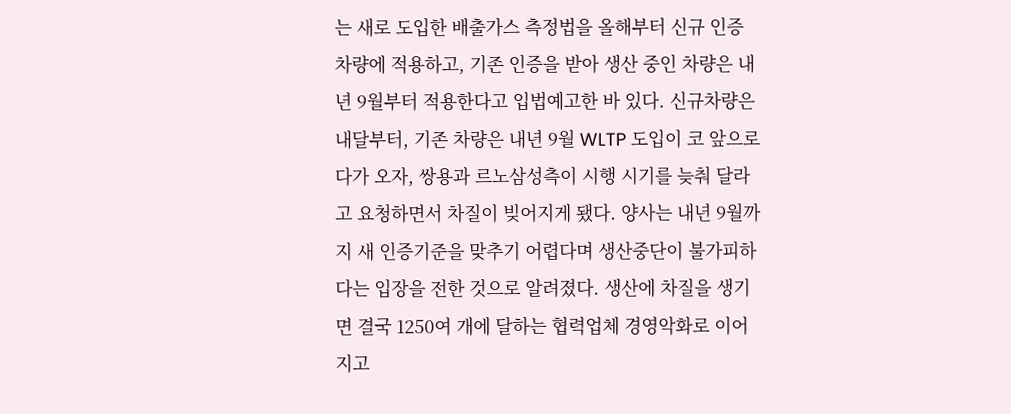는 새로 도입한 배출가스 측정법을 올해부터 신규 인증차량에 적용하고, 기존 인증을 받아 생산 중인 차량은 내년 9월부터 적용한다고 입법예고한 바 있다. 신규차량은 내달부터, 기존 차량은 내년 9월 WLTP 도입이 코 앞으로 다가 오자, 쌍용과 르노삼성측이 시행 시기를 늦춰 달라고 요청하면서 차질이 빚어지게 됐다. 양사는 내년 9월까지 새 인증기준을 맞추기 어렵다며 생산중단이 불가피하다는 입장을 전한 것으로 알려졌다. 생산에 차질을 생기면 결국 1250여 개에 달하는 협력업체 경영악화로 이어지고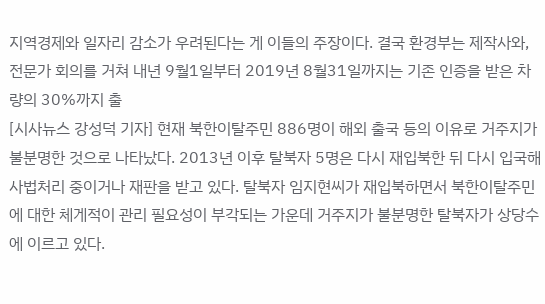지역경제와 일자리 감소가 우려된다는 게 이들의 주장이다. 결국 환경부는 제작사와, 전문가 회의를 거쳐 내년 9월1일부터 2019년 8월31일까지는 기존 인증을 받은 차량의 30%까지 출
[시사뉴스 강성덕 기자] 현재 북한이탈주민 886명이 해외 출국 등의 이유로 거주지가 불분명한 것으로 나타났다. 2013년 이후 탈북자 5명은 다시 재입북한 뒤 다시 입국해 사법처리 중이거나 재판을 받고 있다. 탈북자 임지현씨가 재입북하면서 북한이탈주민에 대한 체게적이 관리 필요성이 부각되는 가운데 거주지가 불분명한 탈북자가 상당수에 이르고 있다.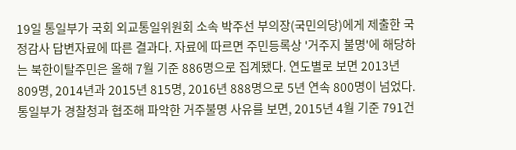19일 통일부가 국회 외교통일위원회 소속 박주선 부의장(국민의당)에게 제출한 국정감사 답변자료에 따른 결과다. 자료에 따르면 주민등록상 '거주지 불명'에 해당하는 북한이탈주민은 올해 7월 기준 886명으로 집계됐다. 연도별로 보면 2013년 809명, 2014년과 2015년 815명, 2016년 888명으로 5년 연속 800명이 넘었다. 통일부가 경찰청과 협조해 파악한 거주불명 사유를 보면, 2015년 4월 기준 791건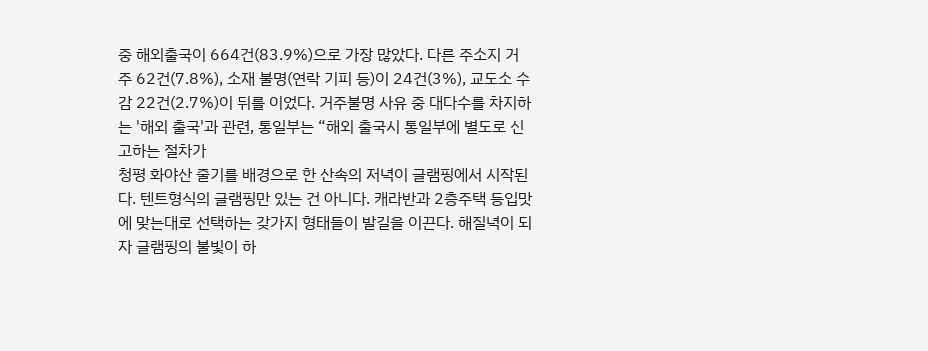중 해외출국이 664건(83.9%)으로 가장 많았다. 다른 주소지 거주 62건(7.8%), 소재 불명(연락 기피 등)이 24건(3%), 교도소 수감 22건(2.7%)이 뒤를 이었다. 거주불명 사유 중 대다수를 차지하는 '해외 출국'과 관련, 통일부는 “해외 출국시 통일부에 별도로 신고하는 절차가
청평 화야산 줄기를 배경으로 한 산속의 저녁이 글램핑에서 시작된다. 텐트형식의 글램핑만 있는 건 아니다. 캐라반과 2층주택 등입맛에 맞는대로 선택하는 갖가지 형태들이 발길을 이끈다. 해질녁이 되자 글램핑의 불빛이 하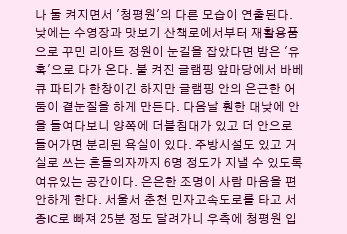나 둘 켜지면서 '청평원'의 다른 모습이 연출된다. 낮에는 수영장과 맛보기 산책로에서부터 재활용품으로 꾸민 리아트 정원이 눈길을 잡았다면 밤은 '유혹'으로 다가 온다. 불 켜진 글램핑 앞마당에서 바베큐 파티가 한창이긴 하지만 글램핑 안의 은근한 어둠이 곁눈질을 하게 만든다. 다음날 훤한 대낮에 안을 들여다보니 양쪽에 더블침대가 있고 더 안으로 들어가면 분리된 욕실이 있다. 주방시설도 있고 거실로 쓰는 흔들의자까지 6명 정도가 지낼 수 있도록 여유있는 공간이다. 은은한 조명이 사람 마음을 편안하게 한다. 서울서 춘천 민자고속도로를 타고 서종IC로 빠져 25분 정도 달려가니 우측에 청평원 입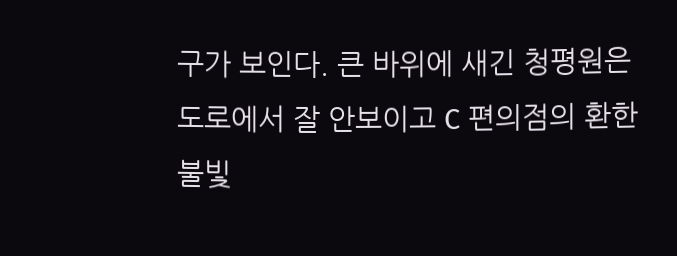구가 보인다. 큰 바위에 새긴 청평원은 도로에서 잘 안보이고 C 편의점의 환한 불빛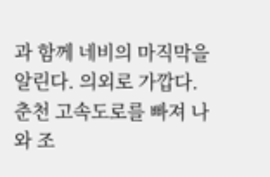과 함께 네비의 마직막을 알린다. 의외로 가깝다. 춘천 고속도로를 빠져 나와 조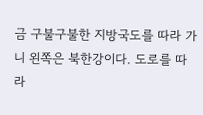금 구불구불한 지방국도를 따라 가니 왼쪽은 북한강이다. 도로를 따라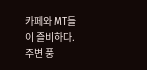카페와 MT들이 즐비하다. 주변 풍